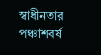স্বাধীনতার পঞ্চাশবর্ষ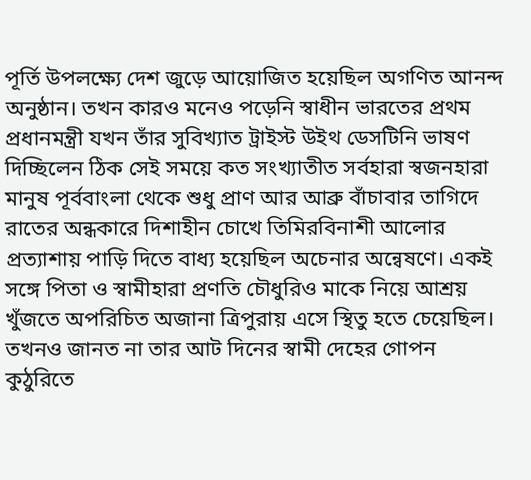পূর্তি উপলক্ষ্যে দেশ জুড়ে আয়োজিত হয়েছিল অগণিত আনন্দ অনুষ্ঠান। তখন কারও মনেও পড়েনি স্বাধীন ভারতের প্রথম প্রধানমন্ত্রী যখন তাঁর সুবিখ্যাত ট্রাইস্ট উইথ ডেসটিনি ভাষণ দিচ্ছিলেন ঠিক সেই সময়ে কত সংখ্যাতীত সর্বহারা স্বজনহারা মানুষ পূর্ববাংলা থেকে শুধু প্রাণ আর আব্রু বাঁচাবার তাগিদে রাতের অন্ধকারে দিশাহীন চোখে তিমিরবিনাশী আলোর প্রত্যাশায় পাড়ি দিতে বাধ্য হয়েছিল অচেনার অন্বেষণে। একই সঙ্গে পিতা ও স্বামীহারা প্রণতি চৌধুরিও মাকে নিয়ে আশ্রয় খুঁজতে অপরিচিত অজানা ত্রিপুরায় এসে স্থিতু হতে চেয়েছিল। তখনও জানত না তার আট দিনের স্বামী দেহের গোপন কুঠুরিতে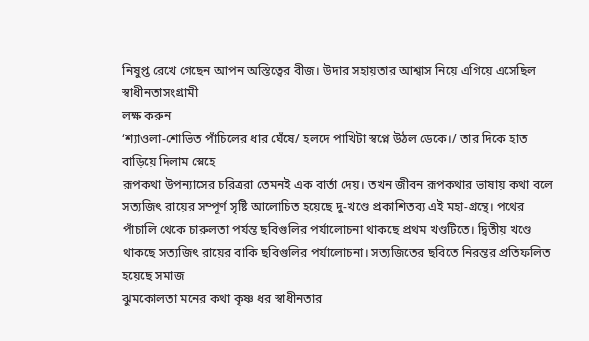নিষুপ্ত রেখে গেছেন আপন অস্তিত্বের বীজ। উদার সহায়তার আশ্বাস নিয়ে এগিয়ে এসেছিল স্বাধীনতাসংগ্রামী
লক্ষ করুন
‘শ্যাওলা-শোভিত পাঁচিলের ধার ঘেঁষে/ হলদে পাখিটা স্বপ্নে উঠল ডেকে।/ তার দিকে হাত বাড়িয়ে দিলাম স্নেহে
রূপকথা উপন্যাসের চরিত্ররা তেমনই এক বার্তা দেয়। তখন জীবন রূপকথার ভাষায় কথা বলে
সত্যজিৎ রায়ের সম্পূর্ণ সৃষ্টি আলোচিত হয়েছে দু-খণ্ডে প্রকাশিতব্য এই মহা-গ্রন্থে। পথের পাঁচালি থেকে চারুলতা পর্যন্ত ছবিগুলির পর্যালোচনা থাকছে প্রথম খণ্ডটিতে। দ্বিতীয় খণ্ডে থাকছে সত্যজিৎ রায়ের বাকি ছবিগুলির পর্যালোচনা। সত্যজিতের ছবিতে নিরন্তর প্রতিফলিত হয়েছে সমাজ
ঝুমকোলতা মনের কথা কৃষ্ণ ধর স্বাধীনতার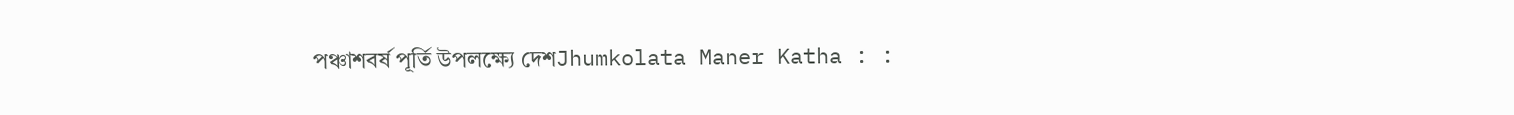পঞ্চাশবর্ষ পূর্তি উপলক্ষ্যে দেশJhumkolata Maner Katha : :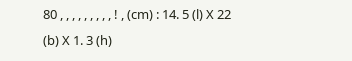80 , , , , , , , , , ! , (cm) : 14. 5 (l) X 22 (b) X 1. 3 (h)